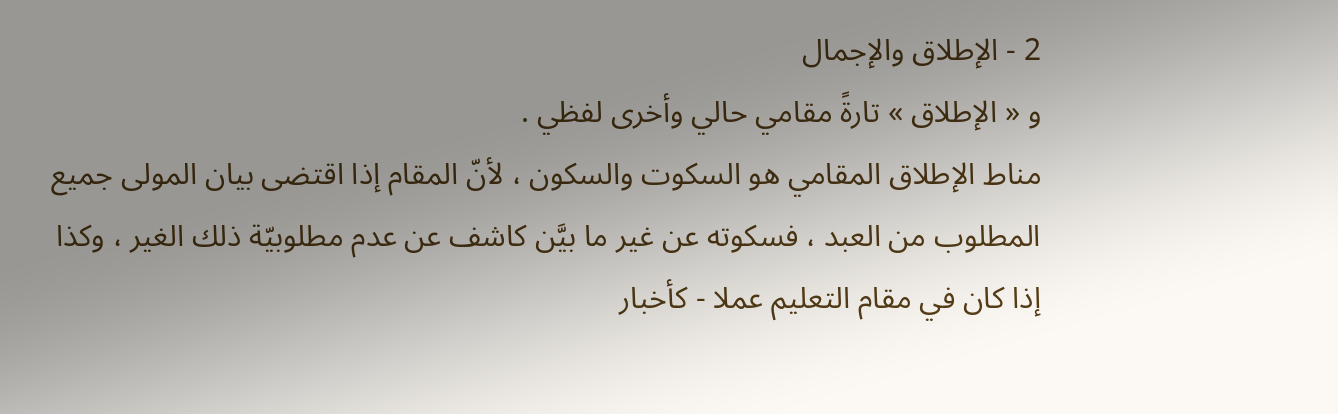2 - الإطلاق والإجمال
و « الإطلاق » تارةً مقامي حالي وأخرى لفظي .
مناط الإطلاق المقامي هو السكوت والسكون ، لأنّ المقام إذا اقتضى بيان المولى جميع المطلوب من العبد ، فسكوته عن غير ما بيَّن كاشف عن عدم مطلوبيّة ذلك الغير ، وكذا إذا كان في مقام التعليم عملا - كأخبار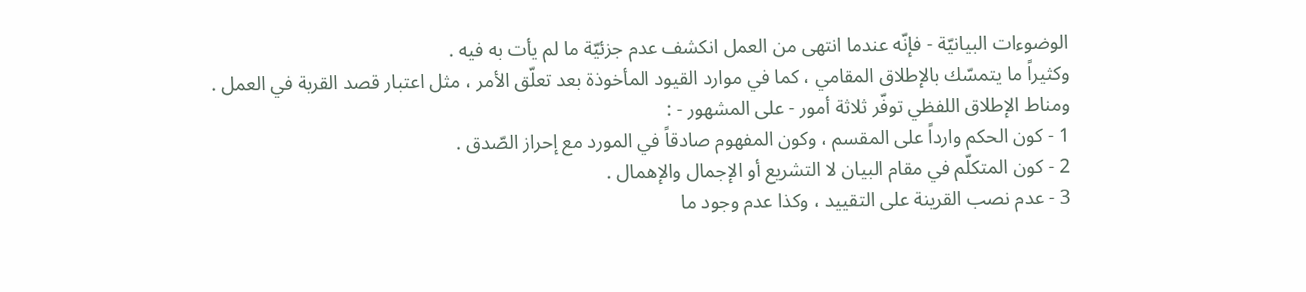الوضوءات البيانيّة - فإنّه عندما انتهى من العمل انكشف عدم جزئيّة ما لم يأت به فيه .
وكثيراً ما يتمسّك بالإطلاق المقامي ، كما في موارد القيود المأخوذة بعد تعلّق الأمر ، مثل اعتبار قصد القربة في العمل .
ومناط الإطلاق اللفظي توفّر ثلاثة أمور - على المشهور - :
1 - كون الحكم وارداً على المقسم ، وكون المفهوم صادقاً في المورد مع إحراز الصّدق .
2 - كون المتكلّم في مقام البيان لا التشريع أو الإجمال والإهمال .
3 - عدم نصب القرينة على التقييد ، وكذا عدم وجود ما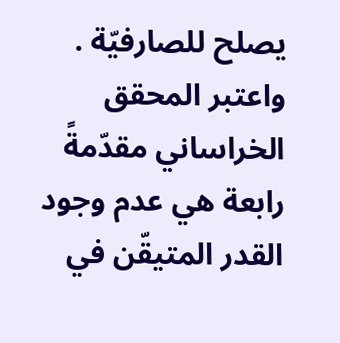يصلح للصارفيّة .
واعتبر المحقق الخراساني مقدّمةً رابعة هي عدم وجود القدر المتيقّن في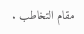مقام التخاطب .